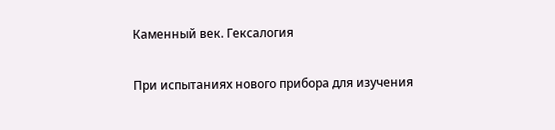Каменный век. Гексалогия

При испытаниях нового прибора для изучения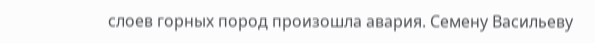слоев горных пород произошла авария. Семену Васильеву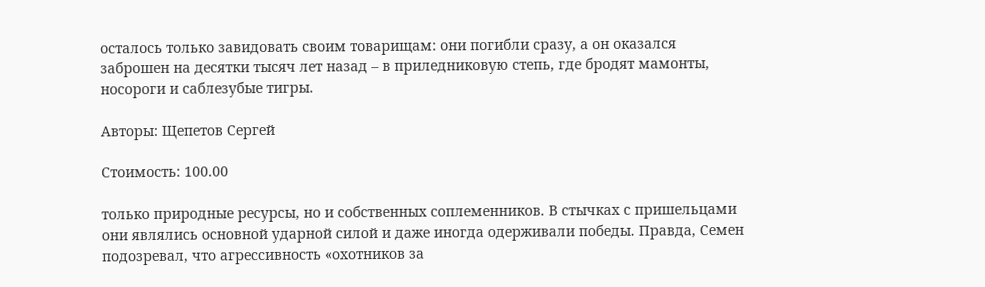осталось только завидовать своим товарищам: они погибли сразу, а он оказался заброшен на десятки тысяч лет назад – в приледниковую степь, где бродят мамонты, носороги и саблезубые тигры.

Авторы: Щепетов Сергей

Стоимость: 100.00

только природные ресурсы, но и собственных соплеменников. В стычках с пришельцами они являлись основной ударной силой и даже иногда одерживали победы. Правда, Семен подозревал, что агрессивность «охотников за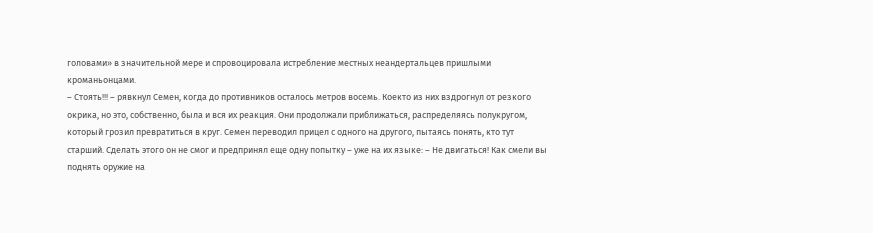головами» в значительной мере и спровоцировала истребление местных неандертальцев пришлыми кроманьонцами.
– Стоять!!! – рявкнул Семен, когда до противников осталось метров восемь. Коекто из них вздрогнул от резкого окрика, но это, собственно, была и вся их реакция. Они продолжали приближаться, распределяясь полукругом, который грозил превратиться в круг. Семен переводил прицел с одного на другого, пытаясь понять, кто тут старший. Сделать этого он не смог и предпринял еще одну попытку – уже на их языке: – Не двигаться! Как смели вы поднять оружие на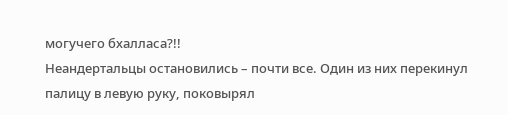могучего бхалласа?!!
Неандертальцы остановились – почти все. Один из них перекинул палицу в левую руку, поковырял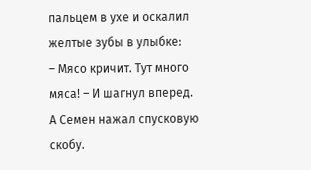пальцем в ухе и оскалил желтые зубы в улыбке:
– Мясо кричит. Тут много мяса! – И шагнул вперед.
А Семен нажал спусковую скобу.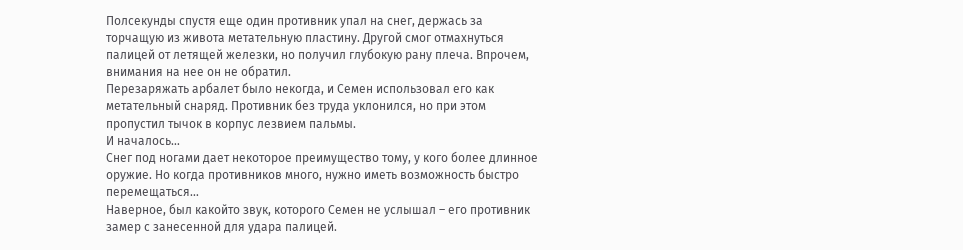Полсекунды спустя еще один противник упал на снег, держась за торчащую из живота метательную пластину. Другой смог отмахнуться палицей от летящей железки, но получил глубокую рану плеча. Впрочем, внимания на нее он не обратил.
Перезаряжать арбалет было некогда, и Семен использовал его как метательный снаряд. Противник без труда уклонился, но при этом пропустил тычок в корпус лезвием пальмы.
И началось…
Снег под ногами дает некоторое преимущество тому, у кого более длинное оружие. Но когда противников много, нужно иметь возможность быстро перемещаться…
Наверное, был какойто звук, которого Семен не услышал – его противник замер с занесенной для удара палицей.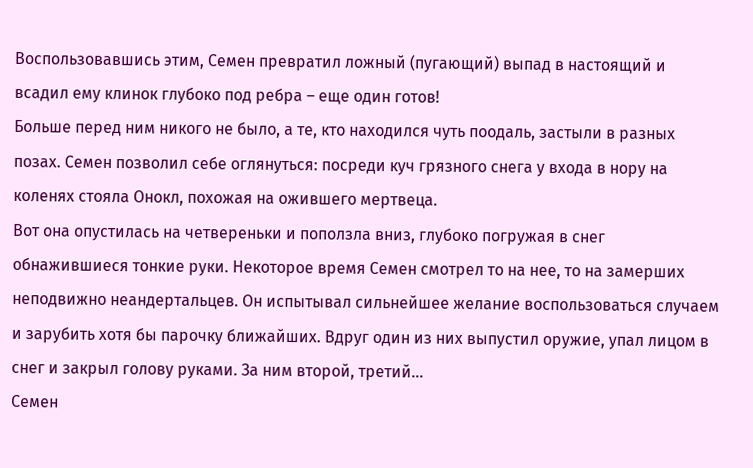Воспользовавшись этим, Семен превратил ложный (пугающий) выпад в настоящий и всадил ему клинок глубоко под ребра – еще один готов!
Больше перед ним никого не было, а те, кто находился чуть поодаль, застыли в разных позах. Семен позволил себе оглянуться: посреди куч грязного снега у входа в нору на коленях стояла Онокл, похожая на ожившего мертвеца.
Вот она опустилась на четвереньки и поползла вниз, глубоко погружая в снег обнажившиеся тонкие руки. Некоторое время Семен смотрел то на нее, то на замерших неподвижно неандертальцев. Он испытывал сильнейшее желание воспользоваться случаем и зарубить хотя бы парочку ближайших. Вдруг один из них выпустил оружие, упал лицом в снег и закрыл голову руками. За ним второй, третий…
Семен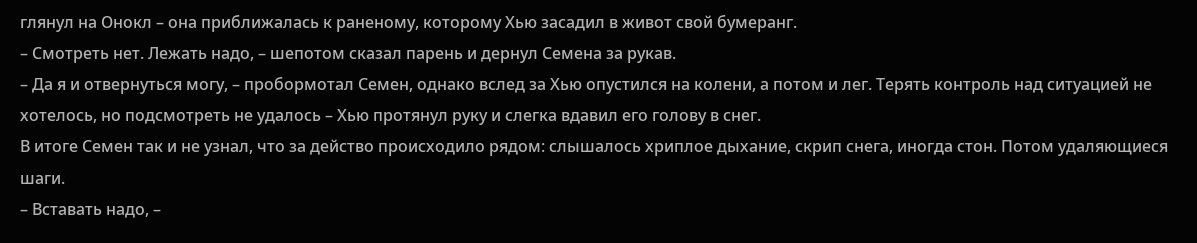глянул на Онокл – она приближалась к раненому, которому Хью засадил в живот свой бумеранг.
– Смотреть нет. Лежать надо, – шепотом сказал парень и дернул Семена за рукав.
– Да я и отвернуться могу, – пробормотал Семен, однако вслед за Хью опустился на колени, а потом и лег. Терять контроль над ситуацией не хотелось, но подсмотреть не удалось – Хью протянул руку и слегка вдавил его голову в снег.
В итоге Семен так и не узнал, что за действо происходило рядом: слышалось хриплое дыхание, скрип снега, иногда стон. Потом удаляющиеся шаги.
– Вставать надо, –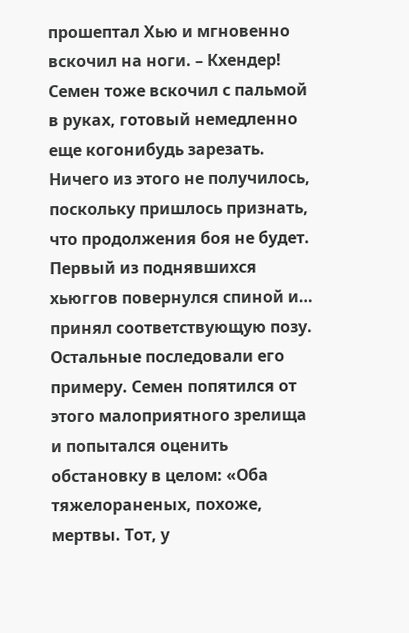прошептал Хью и мгновенно вскочил на ноги. – Кхендер!
Семен тоже вскочил с пальмой в руках, готовый немедленно еще когонибудь зарезать. Ничего из этого не получилось, поскольку пришлось признать, что продолжения боя не будет.
Первый из поднявшихся хьюггов повернулся спиной и… принял соответствующую позу. Остальные последовали его примеру. Семен попятился от этого малоприятного зрелища и попытался оценить обстановку в целом: «Оба тяжелораненых, похоже, мертвы. Тот, у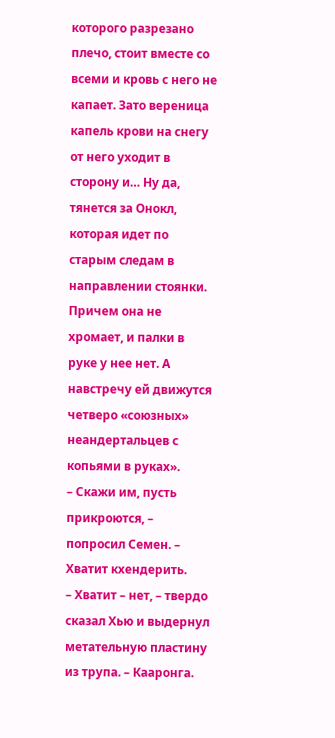которого разрезано плечо, стоит вместе со всеми и кровь с него не капает. Зато вереница капель крови на снегу от него уходит в сторону и… Ну да, тянется за Онокл, которая идет по старым следам в направлении стоянки. Причем она не хромает, и палки в руке у нее нет. А навстречу ей движутся четверо «союзных» неандертальцев с копьями в руках».
– Скажи им, пусть прикроются, – попросил Семен. – Хватит кхендерить.
– Хватит – нет, – твердо сказал Хью и выдернул метательную пластину из трупа. – Кааронга.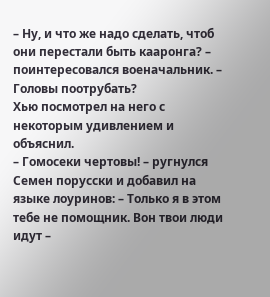– Ну, и что же надо сделать, чтоб они перестали быть кааронга? – поинтересовался военачальник. – Головы поотрубать?
Хью посмотрел на него с некоторым удивлением и объяснил.
– Гомосеки чертовы! – ругнулся Семен порусски и добавил на языке лоуринов: – Только я в этом тебе не помощник. Вон твои люди идут –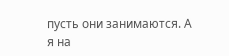пусть они занимаются. А я на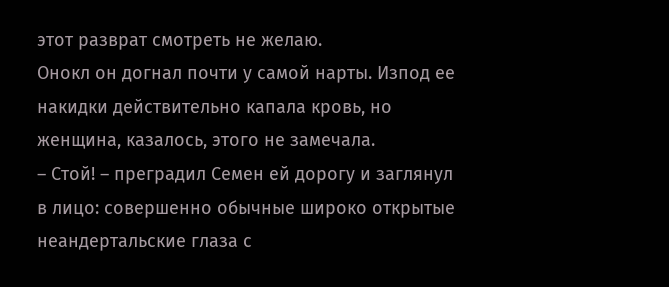этот разврат смотреть не желаю.
Онокл он догнал почти у самой нарты. Изпод ее накидки действительно капала кровь, но женщина, казалось, этого не замечала.
– Стой! – преградил Семен ей дорогу и заглянул в лицо: совершенно обычные широко открытые неандертальские глаза с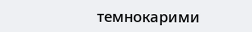темнокарими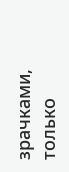зрачками, только